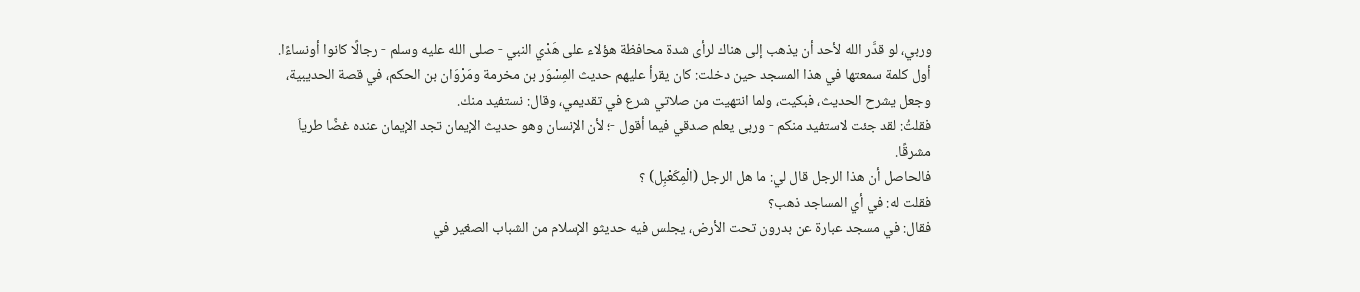وربي، لو قدَّر الله لأحد أن يذهب إلى هناك لرأى شدة محافظة هؤلاء على هَدْي النبي - صلى الله عليه وسلم - رجالًا كانوا أونساءًا.
أول كلمة سمعتها في هذا المسجد حين دخلت: كان يقرأ عليهم حديث المِسْوَر بن مخرمة ومَرْوَان بن الحكم، في قصة الحديبية، وجعل يشرح الحديث، فبكيت، ولما انتهيت من صلاتي شرع في تقديمي، وقال: نستفيد منك.
فقلتُ: لقد جئت لاستفيد منكم - وربى يعلم صدقي فيما أقول -؛ لأن الإنسان وهو حديث الإيمان تجد الإيمان عنده غضًا طرياَ مشرقًا.
فالحاصل أن هذا الرجل قال لي: ما هل الرجل (الْمِكَعْبِل) ؟
فقلت له: في أي المساجد ذهب؟
فقال: في مسجد عبارة عن بدرون تحت الأرض، يجلس فيه حديثو الإسلام من الشباب الصغير في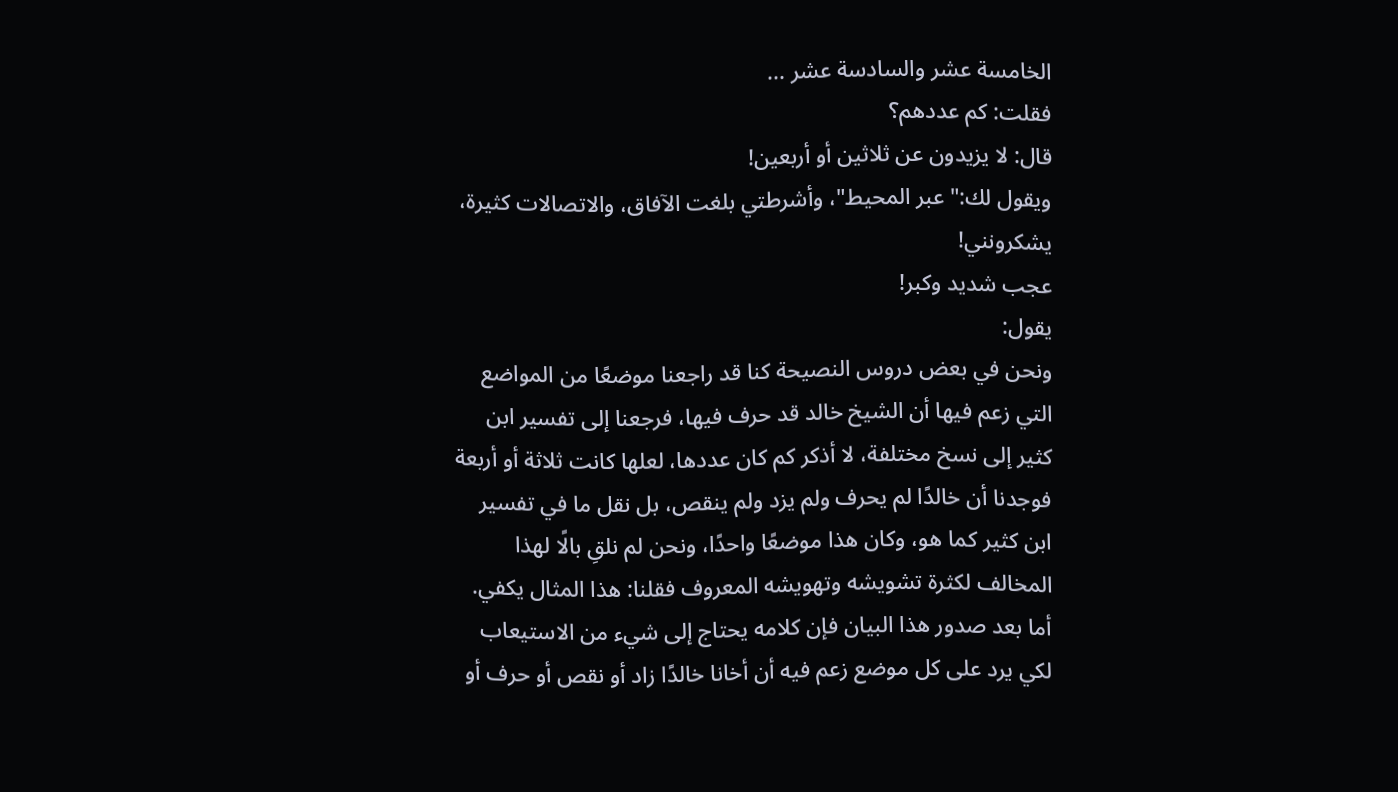الخامسة عشر والسادسة عشر ...
فقلت: كم عددهم؟
قال: لا يزيدون عن ثلاثين أو أربعين!
ويقول لك:"عبر المحيط"، وأشرطتي بلغت الآفاق، والاتصالات كثيرة، يشكرونني!
عجب شديد وكبر!
يقول:
ونحن في بعض دروس النصيحة كنا قد راجعنا موضعًا من المواضع التي زعم فيها أن الشيخ خالد قد حرف فيها، فرجعنا إلى تفسير ابن كثير إلى نسخ مختلفة، لا أذكر كم كان عددها، لعلها كانت ثلاثة أو أربعة فوجدنا أن خالدًا لم يحرف ولم يزد ولم ينقص، بل نقل ما في تفسير ابن كثير كما هو، وكان هذا موضعًا واحدًا، ونحن لم نلقِ بالًا لهذا المخالف لكثرة تشويشه وتهويشه المعروف فقلنا: هذا المثال يكفي.
أما بعد صدور هذا البيان فإن كلامه يحتاج إلى شيء من الاستيعاب لكي يرد على كل موضع زعم فيه أن أخانا خالدًا زاد أو نقص أو حرف أو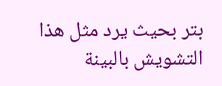بتر بحيث يرد مثل هذا التشويش بالبينة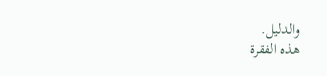والدليل.
هذه الفقرة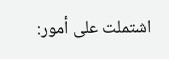اشتملت على أمور: